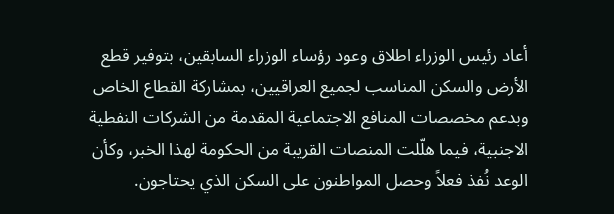أعاد رئيس الوزراء اطلاق وعود رؤساء الوزراء السابقين، بتوفير قطع الأرض والسكن المناسب لجميع العراقيين، بمشاركة القطاع الخاص وبدعم مخصصات المنافع الاجتماعية المقدمة من الشركات النفطية الاجنبية، فيما هلّلت المنصات القريبة من الحكومة لهذا الخبر، وكأن الوعد نُفذ فعلاً وحصل المواطنون على السكن الذي يحتاجون.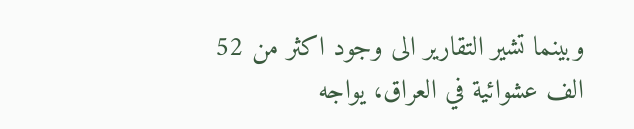وبينما تشير التقارير الى وجود اكثر من 52 الف عشوائية في العراق، يواجه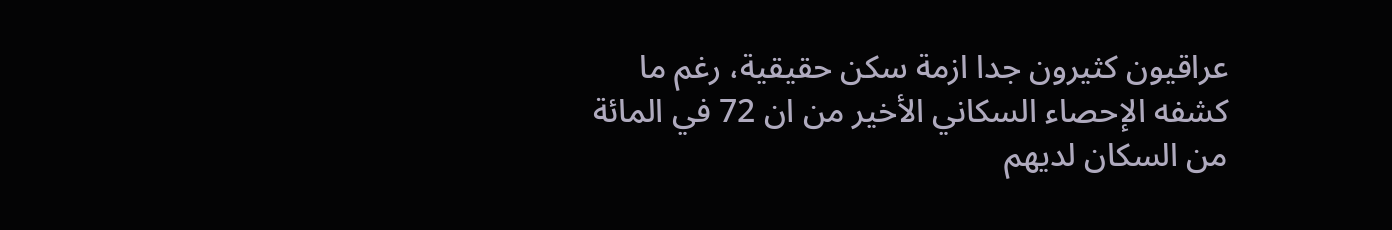عراقيون كثيرون جدا ازمة سكن حقيقية، رغم ما كشفه الإحصاء السكاني الأخير من ان 72 في المائة من السكان لديهم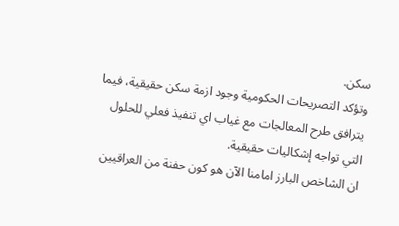سكن.
وتؤكد التصريحات الحكومية وجود ازمة سكن حقيقية، فيما يترافق طرح المعالجات مع غياب اي تنفيذ فعلي للحلول التي تواجه إشكاليات حقيقية.
ان الشاخص البارز امامنا الآن هو كون حفنة من العراقيين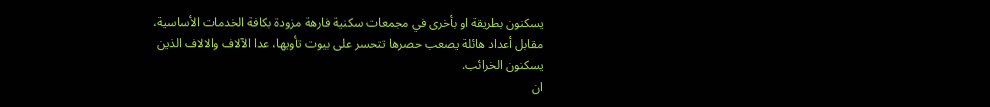يسكنون بطريقة او بأخرى في مجمعات سكنية فارهة مزودة بكافة الخدمات الأساسية، مقابل أعداد هائلة يصعب حصرها تتحسر على بيوت تأويها، عدا الآلاف والالاف الذين يسكنون الخرائب.
ان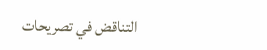التناقض في تصريحات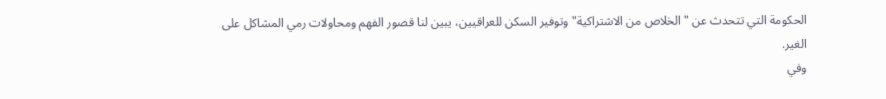الحكومة التي تتحدث عن "الخلاص من الاشتراكية" وتوفير السكن للعراقيين، يبين لنا قصور الفهم ومحاولات رمي المشاكل على الغير.
وفي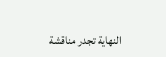النهاية تجدر مناقشة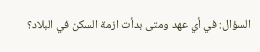السؤال: في أي عهد ومتى بدأت ازمة السكن في البلاد؟